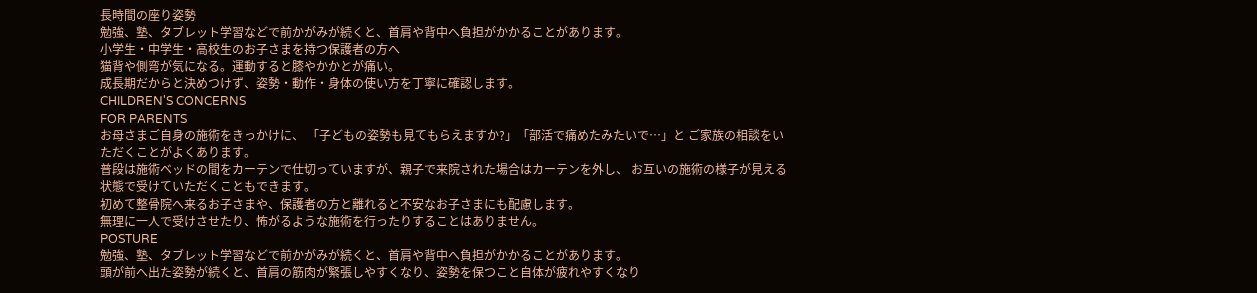長時間の座り姿勢
勉強、塾、タブレット学習などで前かがみが続くと、首肩や背中へ負担がかかることがあります。
小学生・中学生・高校生のお子さまを持つ保護者の方へ
猫背や側弯が気になる。運動すると膝やかかとが痛い。
成長期だからと決めつけず、姿勢・動作・身体の使い方を丁寧に確認します。
CHILDREN'S CONCERNS
FOR PARENTS
お母さまご自身の施術をきっかけに、 「子どもの姿勢も見てもらえますか?」「部活で痛めたみたいで…」と ご家族の相談をいただくことがよくあります。
普段は施術ベッドの間をカーテンで仕切っていますが、親子で来院された場合はカーテンを外し、 お互いの施術の様子が見える状態で受けていただくこともできます。
初めて整骨院へ来るお子さまや、保護者の方と離れると不安なお子さまにも配慮します。
無理に一人で受けさせたり、怖がるような施術を行ったりすることはありません。
POSTURE
勉強、塾、タブレット学習などで前かがみが続くと、首肩や背中へ負担がかかることがあります。
頭が前へ出た姿勢が続くと、首肩の筋肉が緊張しやすくなり、姿勢を保つこと自体が疲れやすくなり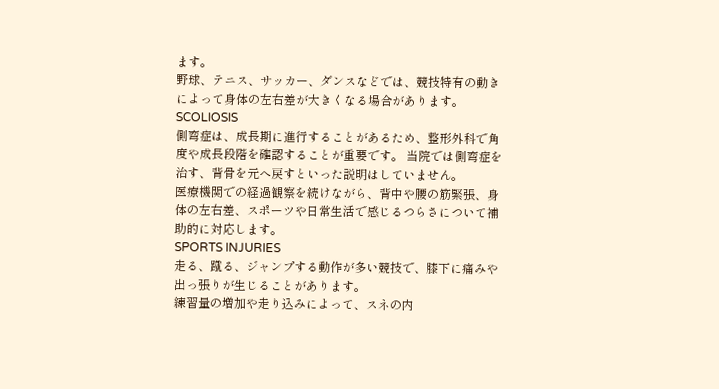ます。
野球、テニス、サッカー、ダンスなどでは、競技特有の動きによって身体の左右差が大きくなる場合があります。
SCOLIOSIS
側弯症は、成長期に進行することがあるため、整形外科で角度や成長段階を確認することが重要です。 当院では側弯症を治す、背骨を元へ戻すといった説明はしていません。
医療機関での経過観察を続けながら、背中や腰の筋緊張、身体の左右差、スポーツや日常生活で感じるつらさについて補助的に対応します。
SPORTS INJURIES
走る、蹴る、ジャンプする動作が多い競技で、膝下に痛みや出っ張りが生じることがあります。
練習量の増加や走り込みによって、スネの内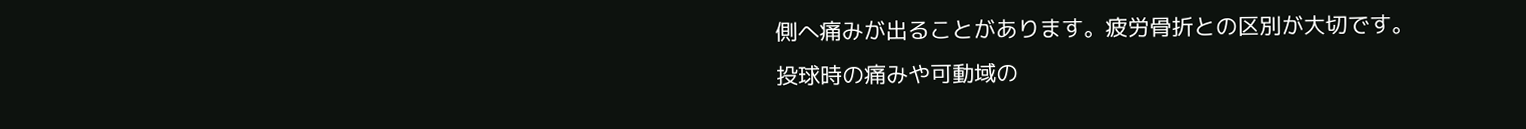側へ痛みが出ることがあります。疲労骨折との区別が大切です。
投球時の痛みや可動域の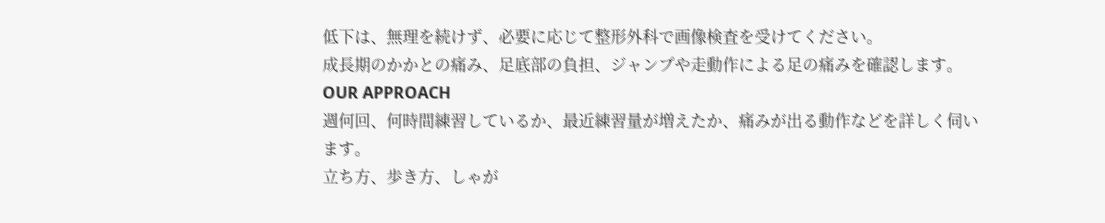低下は、無理を続けず、必要に応じて整形外科で画像検査を受けてください。
成長期のかかとの痛み、足底部の負担、ジャンプや走動作による足の痛みを確認します。
OUR APPROACH
週何回、何時間練習しているか、最近練習量が増えたか、痛みが出る動作などを詳しく伺います。
立ち方、歩き方、しゃが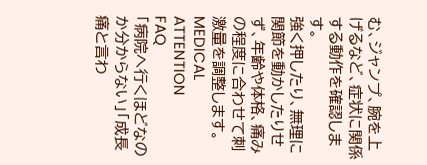む、ジャンプ、腕を上げるなど、症状に関係する動作を確認します。
強く押したり、無理に関節を動かしたりせず、年齢や体格、痛みの程度に合わせて刺激量を調整します。
MEDICAL ATTENTION
FAQ
「病院へ行くほどなのか分からない」「成長痛と言わ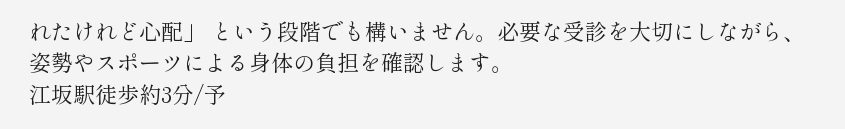れたけれど心配」 という段階でも構いません。必要な受診を大切にしながら、姿勢やスポーツによる身体の負担を確認します。
江坂駅徒歩約3分/予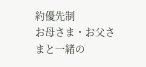約優先制
お母さま・お父さまと一緒の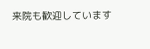来院も歓迎しています